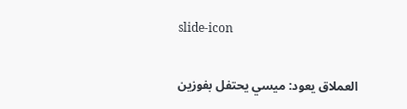slide-icon

العملاق يعود: ميسي يحتفل بفوزين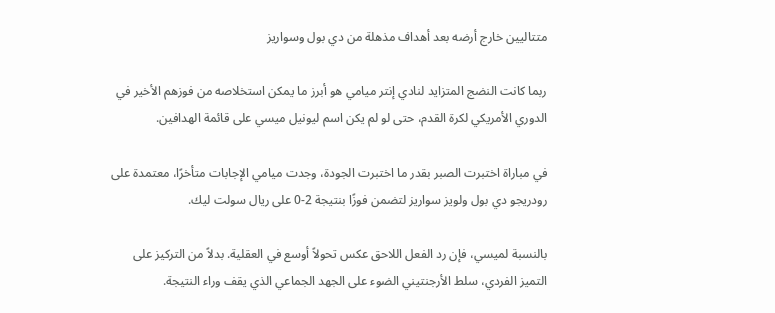متتاليين خارج أرضه بعد أهداف مذهلة من دي بول وسواريز

ربما كانت النضج المتزايد لنادي إنتر ميامي هو أبرز ما يمكن استخلاصه من فوزهم الأخير في الدوري الأمريكي لكرة القدم، حتى لو لم يكن اسم ليونيل ميسي على قائمة الهدافين.

في مباراة اختبرت الصبر بقدر ما اختبرت الجودة، وجدت ميامي الإجابات متأخرًا، معتمدة على رودريجو دي بول ولويز سواريز لتضمن فوزًا بنتيجة 2-0 على ريال سولت ليك.

بالنسبة لميسي، فإن رد الفعل اللاحق عكس تحولاً أوسع في العقلية. بدلاً من التركيز على التميز الفردي، سلط الأرجنتيني الضوء على الجهد الجماعي الذي يقف وراء النتيجة.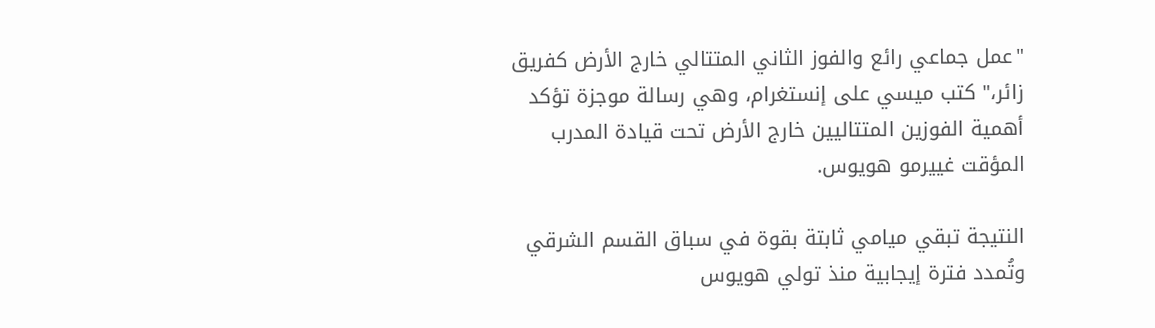"عمل جماعي رائع والفوز الثاني المتتالي خارج الأرض كفريق زائر،" كتب ميسي على إنستغرام، وهي رسالة موجزة تؤكد أهمية الفوزين المتتاليين خارج الأرض تحت قيادة المدرب المؤقت غييرمو هويوس.

النتيجة تبقي ميامي ثابتة بقوة في سباق القسم الشرقي وتُمدد فترة إيجابية منذ تولي هويوس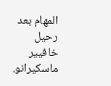المهام بعد رحيل خافيير ماسكيرانو.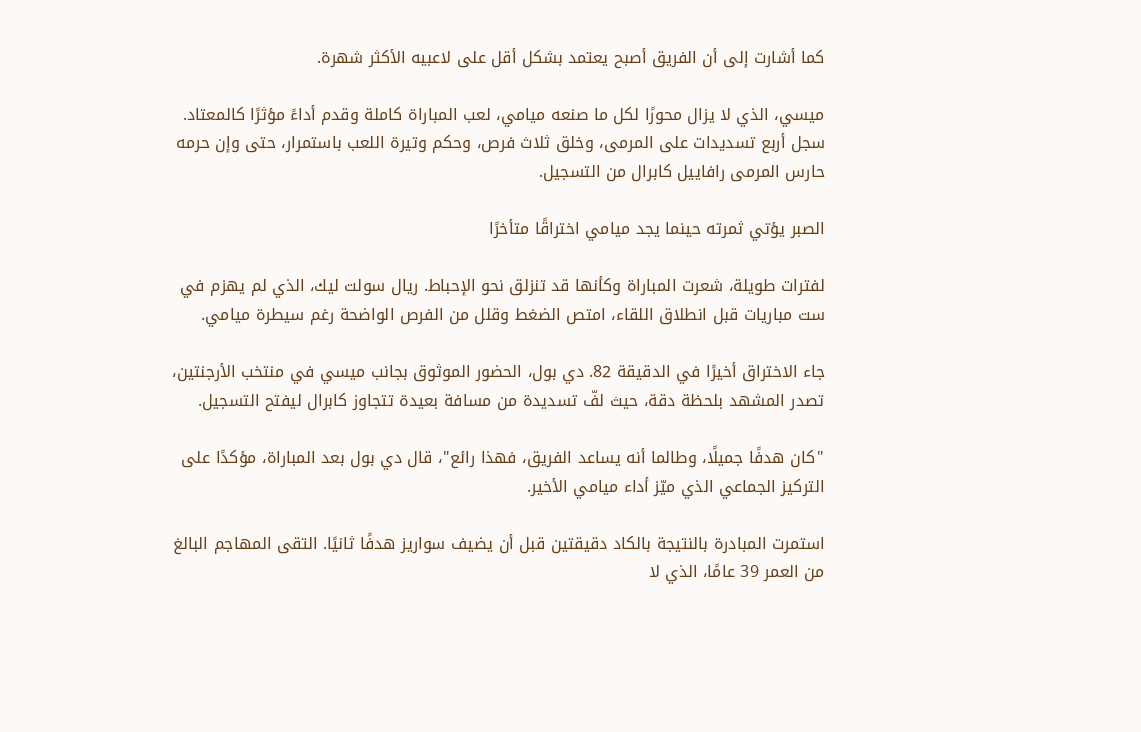كما أشارت إلى أن الفريق أصبح يعتمد بشكل أقل على لاعبيه الأكثر شهرة.

ميسي، الذي لا يزال محورًا لكل ما صنعه ميامي، لعب المباراة كاملة وقدم أداءً مؤثرًا كالمعتاد. سجل أربع تسديدات على المرمى، وخلق ثلاث فرص، وحكم وتيرة اللعب باستمرار، حتى وإن حرمه حارس المرمى رافاييل كابرال من التسجيل.

الصبر يؤتي ثمرته حينما يجد ميامي اختراقًا متأخرًا

لفترات طويلة، شعرت المباراة وكأنها قد تنزلق نحو الإحباط. ريال سولت ليك، الذي لم يهزم في ست مباريات قبل انطلاق اللقاء، امتص الضغط وقلل من الفرص الواضحة رغم سيطرة ميامي.

جاء الاختراق أخيرًا في الدقيقة 82. دي بول، الحضور الموثوق بجانب ميسي في منتخب الأرجنتين، تصدر المشهد بلحظة دقة، حيث لفّ تسديدة من مسافة بعيدة تتجاوز كابرال ليفتح التسجيل.

"كان هدفًا جميلًا، وطالما أنه يساعد الفريق، فهذا رائع"، قال دي بول بعد المباراة، مؤكدًا على التركيز الجماعي الذي ميّز أداء ميامي الأخير.

استمرت المبادرة بالنتيجة بالكاد دقيقتين قبل أن يضيف سواريز هدفًا ثانيًا. التقى المهاجم البالغ من العمر 39 عامًا، الذي لا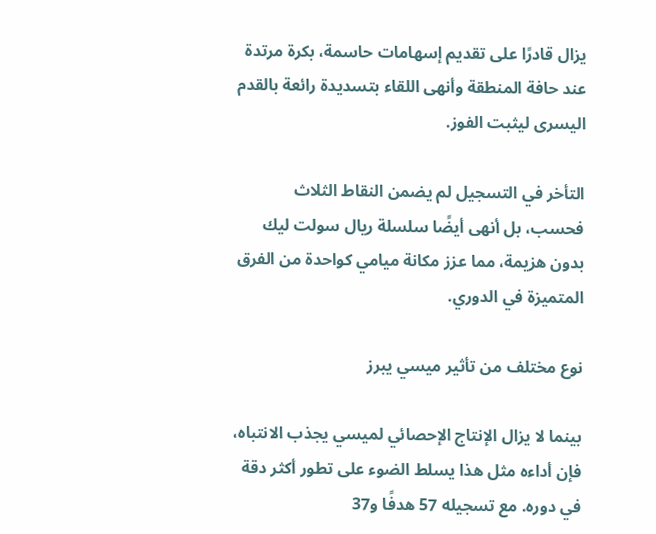يزال قادرًا على تقديم إسهامات حاسمة، بكرة مرتدة عند حافة المنطقة وأنهى اللقاء بتسديدة رائعة بالقدم اليسرى ليثبت الفوز.

التأخر في التسجيل لم يضمن النقاط الثلاث فحسب، بل أنهى أيضًا سلسلة ريال سولت ليك بدون هزيمة، مما عزز مكانة ميامي كواحدة من الفرق المتميزة في الدوري.

نوع مختلف من تأثير ميسي يبرز

بينما لا يزال الإنتاج الإحصائي لميسي يجذب الانتباه، فإن أداءه مثل هذا يسلط الضوء على تطور أكثر دقة في دوره. مع تسجيله 57 هدفًا و37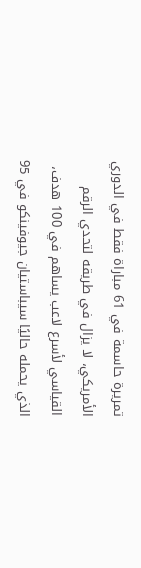تمريرة حاسمة في 61 مباراة فقط في الدوري الأمريكي، لا يزال في طريقه لتحدي الرقم القياسي لأسرع لاعب يساهم في 100 هدف، الذي يحمله حاليًا سيباستيان جيوفينكو في 95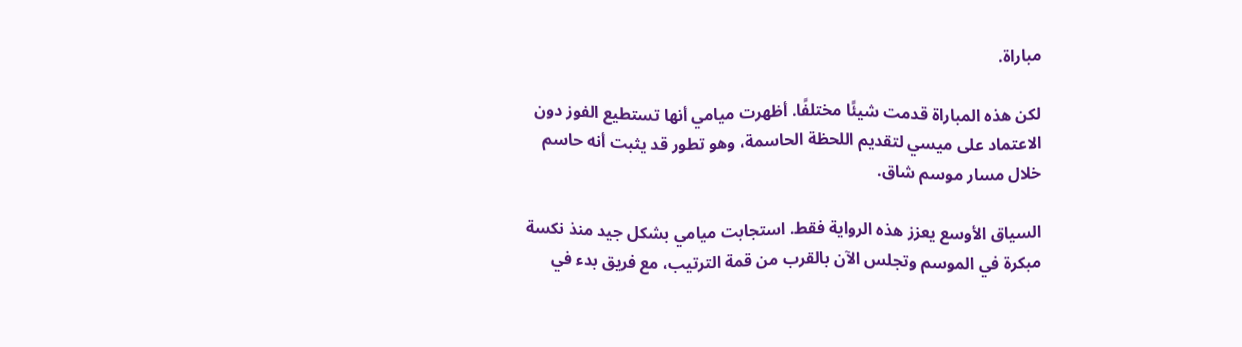مباراة.

لكن هذه المباراة قدمت شيئًا مختلفًا. أظهرت ميامي أنها تستطيع الفوز دون الاعتماد على ميسي لتقديم اللحظة الحاسمة، وهو تطور قد يثبت أنه حاسم خلال مسار موسم شاق.

السياق الأوسع يعزز هذه الرواية فقط. استجابت ميامي بشكل جيد منذ نكسة مبكرة في الموسم وتجلس الآن بالقرب من قمة الترتيب، مع فريق بدء في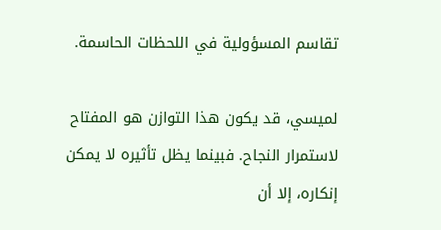تقاسم المسؤولية في اللحظات الحاسمة.

لميسي، قد يكون هذا التوازن هو المفتاح لاستمرار النجاح. فبينما يظل تأثيره لا يمكن إنكاره، إلا أن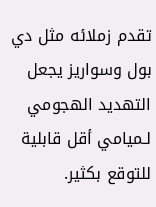تقدم زملائه مثل دي بول وسواريز يجعل التهديد الهجومي لـميامي أقل قابلية للتوقع بكثير.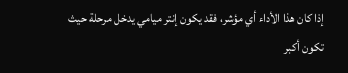إذا كان هذا الأداء أي مؤشر، فقد يكون إنتر ميامي يدخل مرحلة حيث تكون أكبر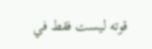قوته ليست فقط في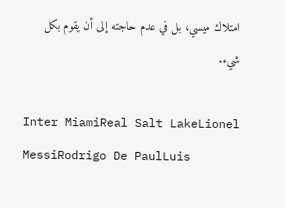امتلاك ميسي، بل في عدم حاجته إلى أن يقوم بكل شيء.

Inter MiamiReal Salt LakeLionel MessiRodrigo De PaulLuis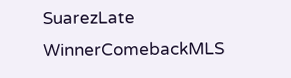SuarezLate WinnerComebackMLS